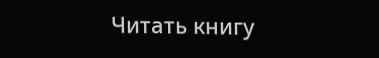Читать книгу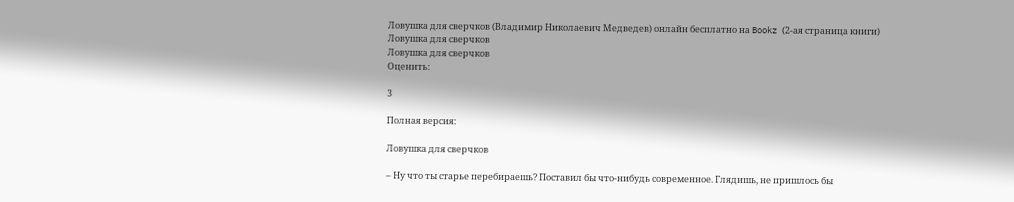Ловушка для сверчков (Владимир Николаевич Медведев) онлайн бесплатно на Bookz (2-ая страница книги)
Ловушка для сверчков
Ловушка для сверчков
Оценить:

3

Полная версия:

Ловушка для сверчков

– Ну что ты старье перебираешь? Поставил бы что-нибудь современное. Глядишь, не пришлось бы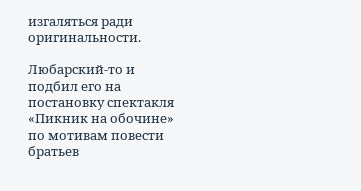изгаляться ради оригинальности.

Любарский-то и подбил его на постановку спектакля «Пикник на обочине» по мотивам повести братьев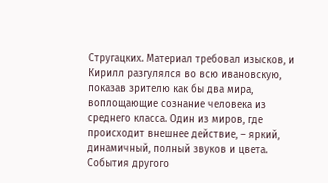Стругацких. Материал требовал изысков, и Кирилл разгулялся во всю ивановскую, показав зрителю как бы два мира, воплощающие сознание человека из среднего класса. Один из миров, где происходит внешнее действие, – яркий, динамичный, полный звуков и цвета. События другого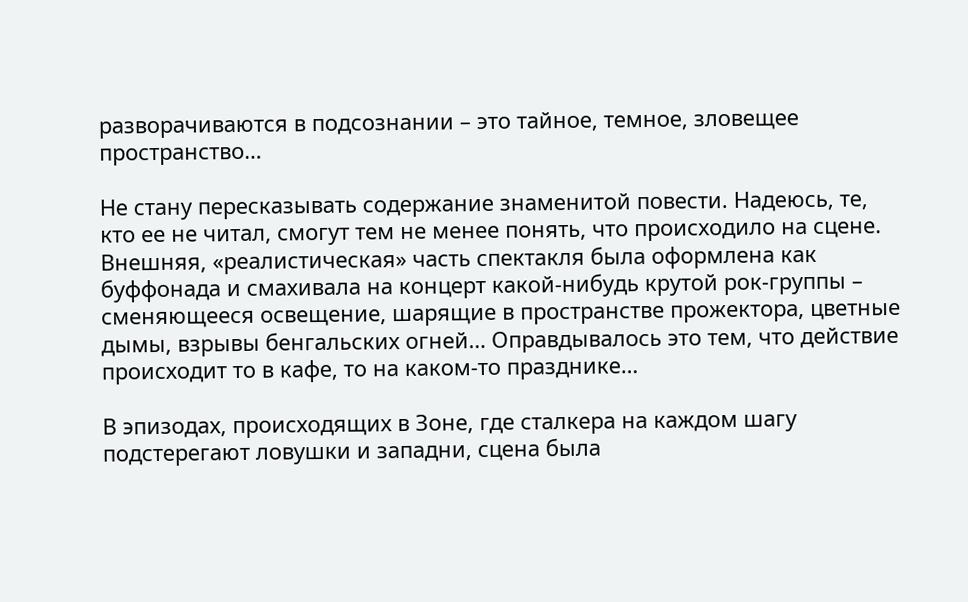разворачиваются в подсознании – это тайное, темное, зловещее пространство…

Не стану пересказывать содержание знаменитой повести. Надеюсь, те, кто ее не читал, смогут тем не менее понять, что происходило на сцене. Внешняя, «реалистическая» часть спектакля была оформлена как буффонада и смахивала на концерт какой-нибудь крутой рок-группы – сменяющееся освещение, шарящие в пространстве прожектора, цветные дымы, взрывы бенгальских огней… Оправдывалось это тем, что действие происходит то в кафе, то на каком-то празднике…

В эпизодах, происходящих в Зоне, где сталкера на каждом шагу подстерегают ловушки и западни, сцена была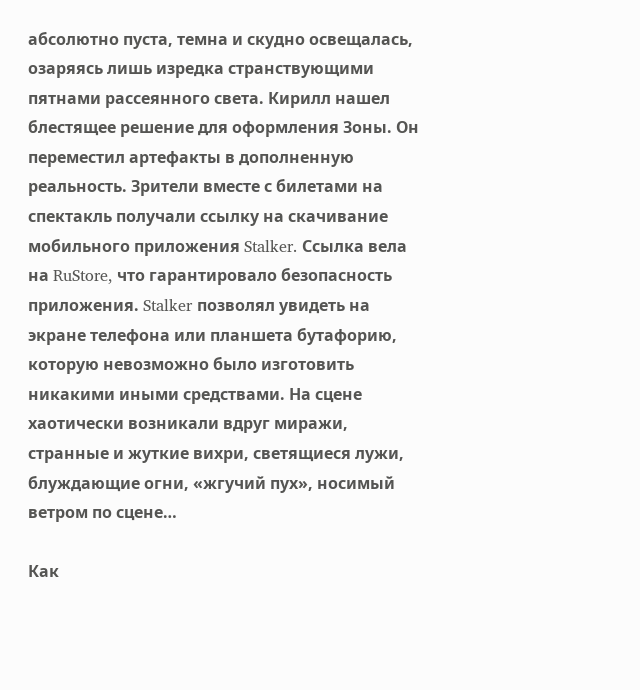абсолютно пуста, темна и скудно освещалась, озаряясь лишь изредка странствующими пятнами рассеянного света. Кирилл нашел блестящее решение для оформления Зоны. Он переместил артефакты в дополненную реальность. Зрители вместе с билетами на спектакль получали ссылку на скачивание мобильного приложения Stalker. Ссылка вела на RuStore, что гарантировало безопасность приложения. Stalker позволял увидеть на экране телефона или планшета бутафорию, которую невозможно было изготовить никакими иными средствами. На сцене хаотически возникали вдруг миражи, странные и жуткие вихри, светящиеся лужи, блуждающие огни, «жгучий пух», носимый ветром по сцене…

Как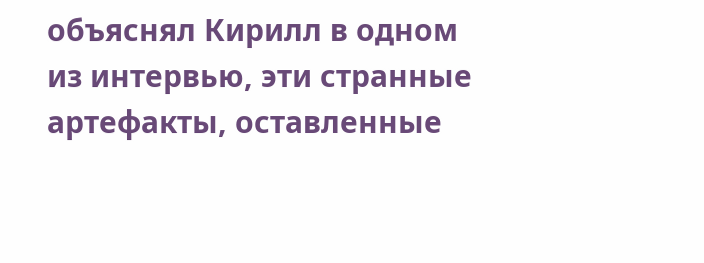объяснял Кирилл в одном из интервью, эти странные артефакты, оставленные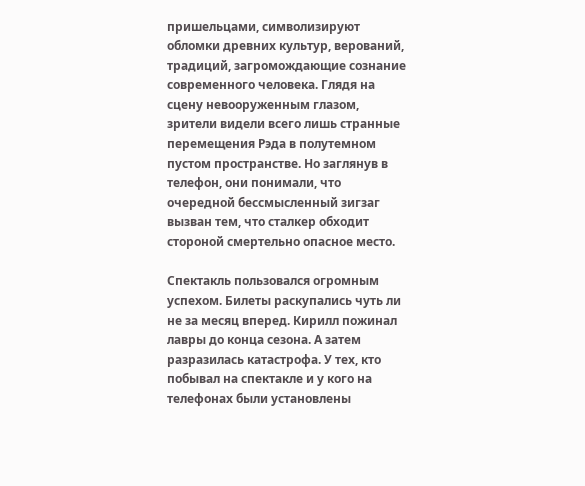пришельцами, символизируют обломки древних культур, верований, традиций, загромождающие сознание современного человека. Глядя на сцену невооруженным глазом, зрители видели всего лишь странные перемещения Рэда в полутемном пустом пространстве. Но заглянув в телефон, они понимали, что очередной бессмысленный зигзаг вызван тем, что сталкер обходит стороной смертельно опасное место.

Спектакль пользовался огромным успехом. Билеты раскупались чуть ли не за месяц вперед. Кирилл пожинал лавры до конца сезона. А затем разразилась катастрофа. У тех, кто побывал на спектакле и у кого на телефонах были установлены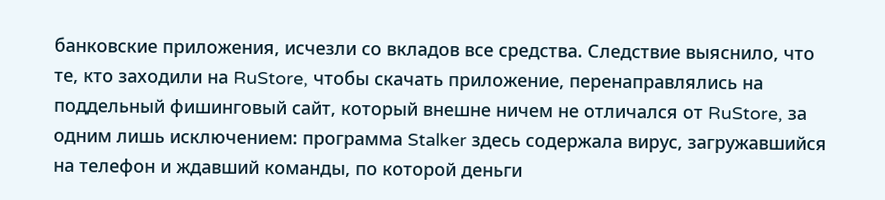банковские приложения, исчезли со вкладов все средства. Следствие выяснило, что те, кто заходили на RuStore, чтобы скачать приложение, перенаправлялись на поддельный фишинговый сайт, который внешне ничем не отличался от RuStore, за одним лишь исключением: программа Stalker здесь содержала вирус, загружавшийся на телефон и ждавший команды, по которой деньги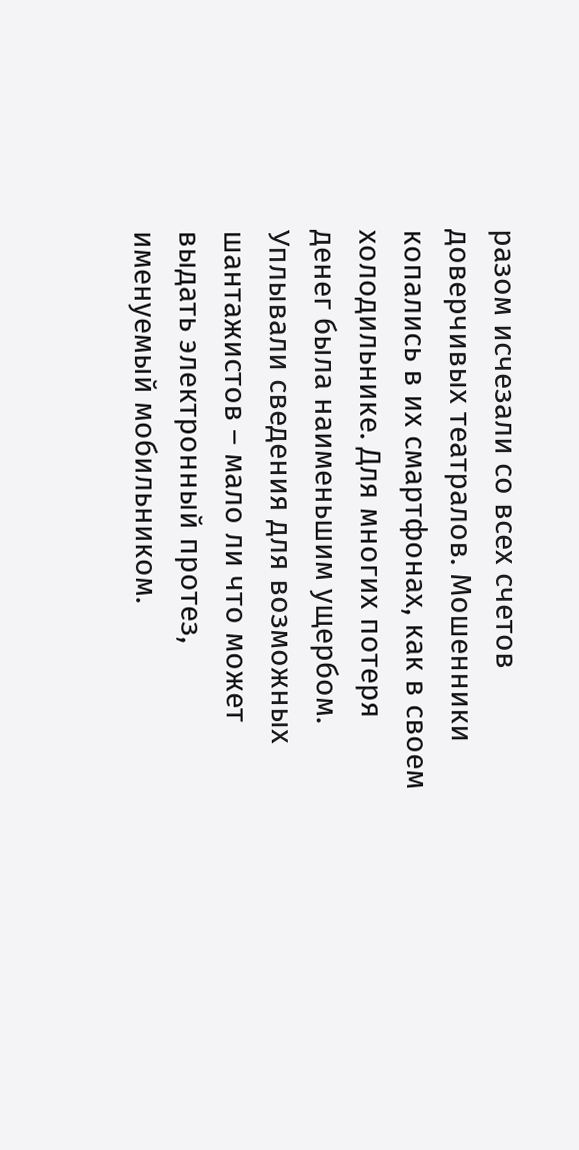разом исчезали со всех счетов доверчивых театралов. Мошенники копались в их смартфонах, как в своем холодильнике. Для многих потеря денег была наименьшим ущербом. Уплывали сведения для возможных шантажистов – мало ли что может выдать электронный протез, именуемый мобильником.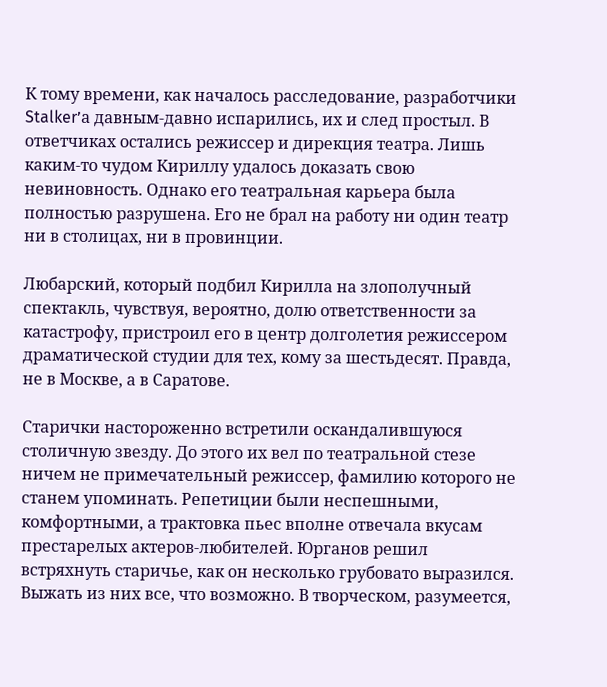К тому времени, как началось расследование, разработчики Stalker’а давным-давно испарились, их и след простыл. В ответчиках остались режиссер и дирекция театра. Лишь каким-то чудом Кириллу удалось доказать свою невиновность. Однако его театральная карьера была полностью разрушена. Его не брал на работу ни один театр ни в столицах, ни в провинции.

Любарский, который подбил Кирилла на злополучный спектакль, чувствуя, вероятно, долю ответственности за катастрофу, пристроил его в центр долголетия режиссером драматической студии для тех, кому за шестьдесят. Правда, не в Москве, а в Саратове.

Старички настороженно встретили оскандалившуюся столичную звезду. До этого их вел по театральной стезе ничем не примечательный режиссер, фамилию которого не станем упоминать. Репетиции были неспешными, комфортными, а трактовка пьес вполне отвечала вкусам престарелых актеров-любителей. Юрганов решил встряхнуть старичье, как он несколько грубовато выразился. Выжать из них все, что возможно. В творческом, разумеется,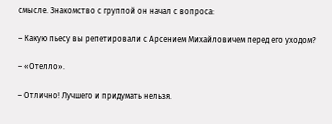смысле. Знакомство с группой он начал с вопроса:

– Какую пьесу вы репетировали с Арсением Михайловичем перед его уходом?

– «Отелло».

– Отлично! Лучшего и придумать нельзя.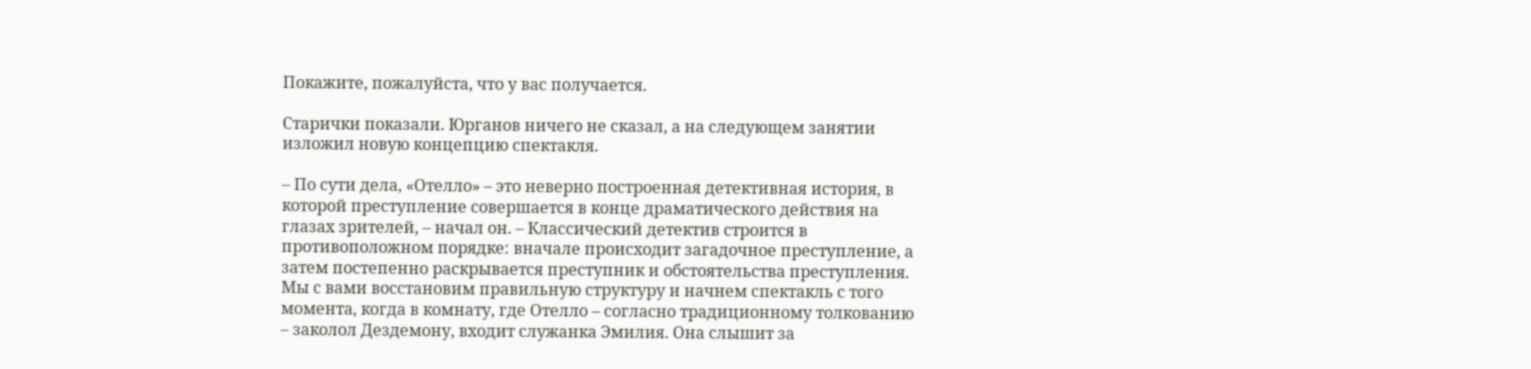Покажите, пожалуйста, что у вас получается.

Старички показали. Юрганов ничего не сказал, а на следующем занятии изложил новую концепцию спектакля.

– По сути дела, «Отелло» – это неверно построенная детективная история, в которой преступление совершается в конце драматического действия на глазах зрителей, – начал он. – Классический детектив строится в противоположном порядке: вначале происходит загадочное преступление, а затем постепенно раскрывается преступник и обстоятельства преступления. Мы с вами восстановим правильную структуру и начнем спектакль с того момента, когда в комнату, где Отелло – согласно традиционному толкованию – заколол Дездемону, входит служанка Эмилия. Она слышит за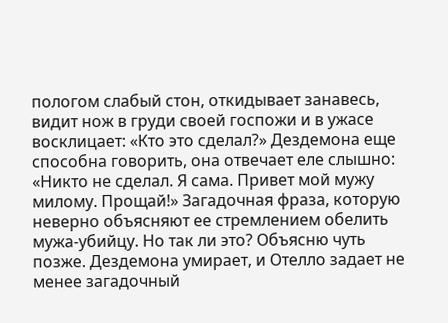пологом слабый стон, откидывает занавесь, видит нож в груди своей госпожи и в ужасе восклицает: «Кто это сделал?» Дездемона еще способна говорить, она отвечает еле слышно: «Никто не сделал. Я сама. Привет мой мужу милому. Прощай!» Загадочная фраза, которую неверно объясняют ее стремлением обелить мужа-убийцу. Но так ли это? Объясню чуть позже. Дездемона умирает, и Отелло задает не менее загадочный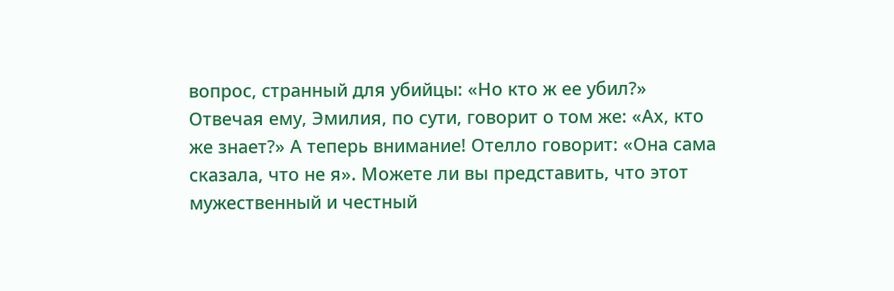вопрос, странный для убийцы: «Но кто ж ее убил?» Отвечая ему, Эмилия, по сути, говорит о том же: «Ах, кто же знает?» А теперь внимание! Отелло говорит: «Она сама сказала, что не я». Можете ли вы представить, что этот мужественный и честный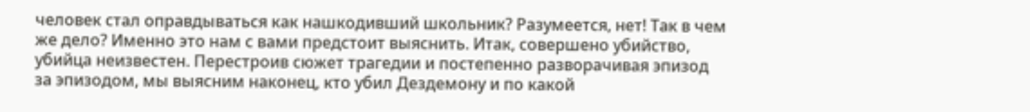человек стал оправдываться как нашкодивший школьник? Разумеется, нет! Так в чем же дело? Именно это нам с вами предстоит выяснить. Итак, совершено убийство, убийца неизвестен. Перестроив сюжет трагедии и постепенно разворачивая эпизод за эпизодом, мы выясним наконец, кто убил Дездемону и по какой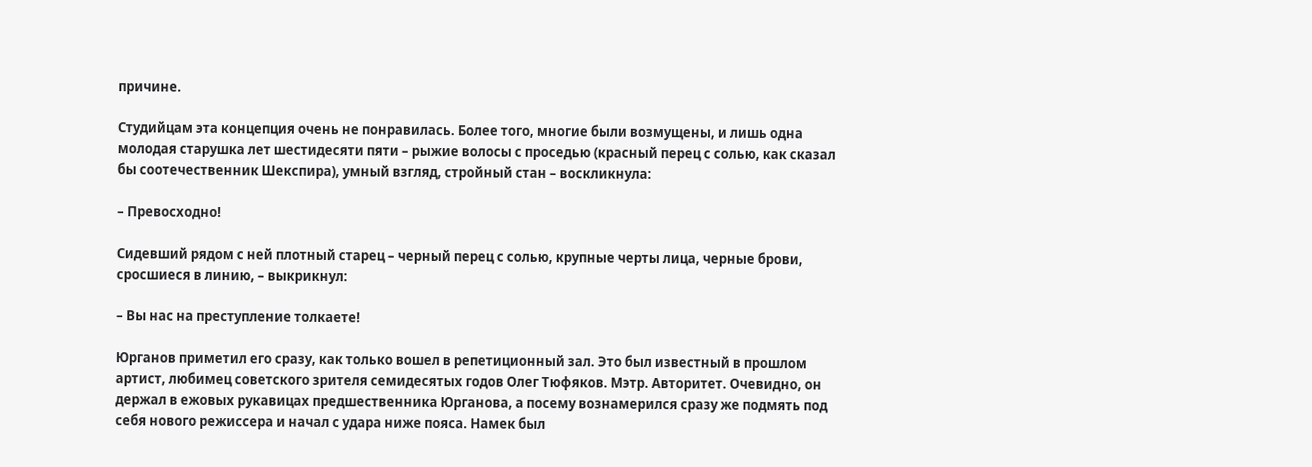причине.

Студийцам эта концепция очень не понравилась. Более того, многие были возмущены, и лишь одна молодая старушка лет шестидесяти пяти – рыжие волосы с проседью (красный перец с солью, как сказал бы соотечественник Шекспира), умный взгляд, стройный стан – воскликнула:

– Превосходно!

Сидевший рядом с ней плотный старец – черный перец с солью, крупные черты лица, черные брови, сросшиеся в линию, – выкрикнул:

– Вы нас на преступление толкаете!

Юрганов приметил его сразу, как только вошел в репетиционный зал. Это был известный в прошлом артист, любимец советского зрителя семидесятых годов Олег Тюфяков. Мэтр. Авторитет. Очевидно, он держал в ежовых рукавицах предшественника Юрганова, а посему вознамерился сразу же подмять под себя нового режиссера и начал с удара ниже пояса. Намек был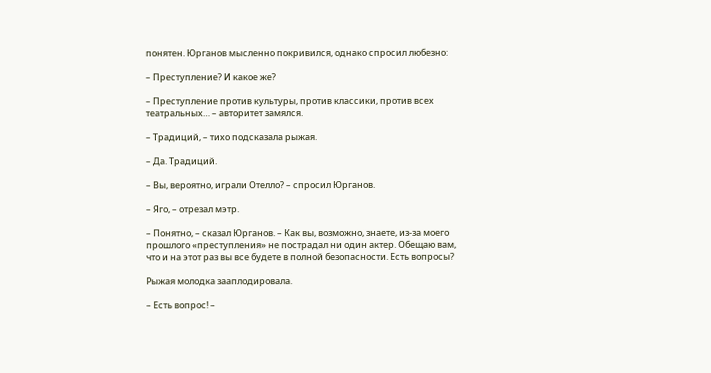понятен. Юрганов мысленно покривился, однако спросил любезно:

– Преступление? И какое же?

– Преступление против культуры, против классики, против всех театральных… – авторитет замялся.

– Традиций, – тихо подсказала рыжая.

– Да. Традиций.

– Вы, вероятно, играли Отелло? – спросил Юрганов.

– Яго, – отрезал мэтр.

– Понятно, – сказал Юрганов. – Как вы, возможно, знаете, из-за моего прошлого «преступления» не пострадал ни один актер. Обещаю вам, что и на этот раз вы все будете в полной безопасности. Есть вопросы?

Рыжая молодка зааплодировала.

– Есть вопрос! –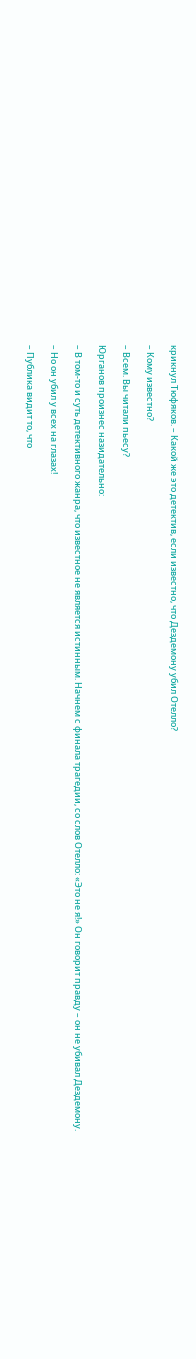крикнул Тюфяков. – Какой же это детектив, если известно, что Дездемону убил Отелло?

– Кому известно?

– Всем. Вы читали пьесу?

Юрганов произнес назидательно:

– В том-то и суть детективного жанра, что известное не является истинным. Начнем с финала трагедии, со слов Отелло: «Это не я!» Он говорит правду – он не убивал Дездемону.

– Но он убил у всех на глазах!

– Публика видит то, что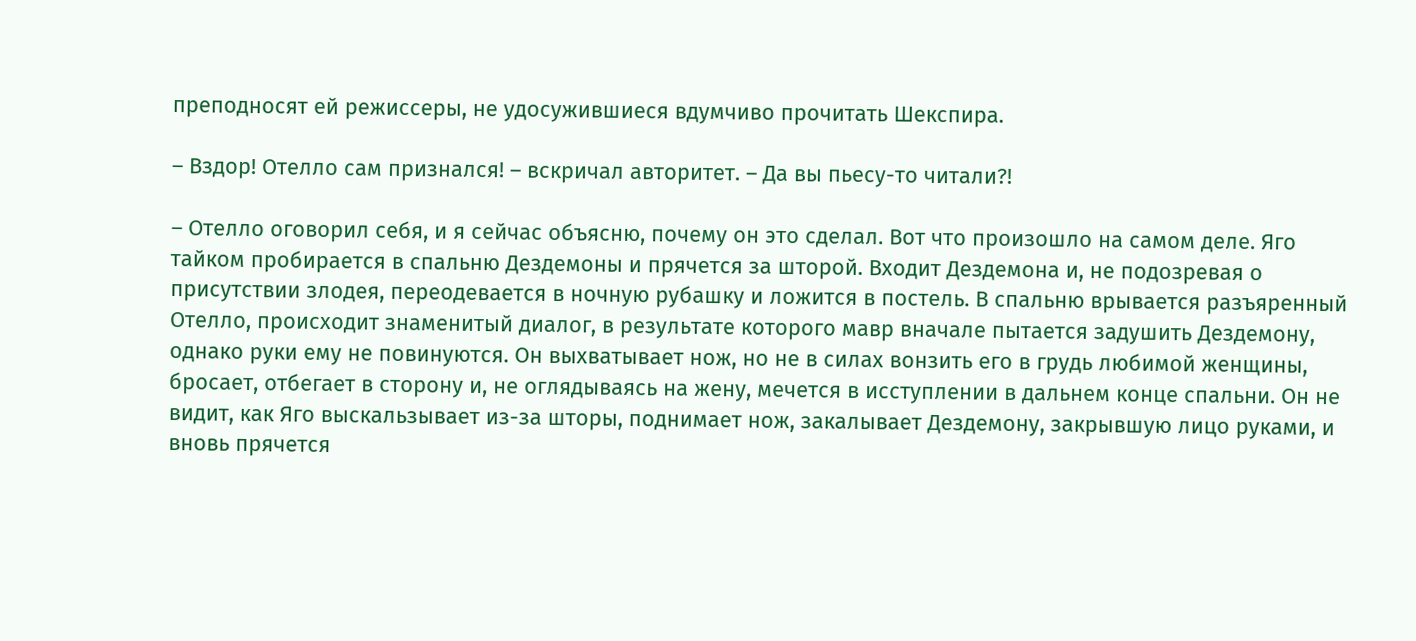преподносят ей режиссеры, не удосужившиеся вдумчиво прочитать Шекспира.

– Вздор! Отелло сам признался! – вскричал авторитет. – Да вы пьесу-то читали?!

– Отелло оговорил себя, и я сейчас объясню, почему он это сделал. Вот что произошло на самом деле. Яго тайком пробирается в спальню Дездемоны и прячется за шторой. Входит Дездемона и, не подозревая о присутствии злодея, переодевается в ночную рубашку и ложится в постель. В спальню врывается разъяренный Отелло, происходит знаменитый диалог, в результате которого мавр вначале пытается задушить Дездемону, однако руки ему не повинуются. Он выхватывает нож, но не в силах вонзить его в грудь любимой женщины, бросает, отбегает в сторону и, не оглядываясь на жену, мечется в исступлении в дальнем конце спальни. Он не видит, как Яго выскальзывает из-за шторы, поднимает нож, закалывает Дездемону, закрывшую лицо руками, и вновь прячется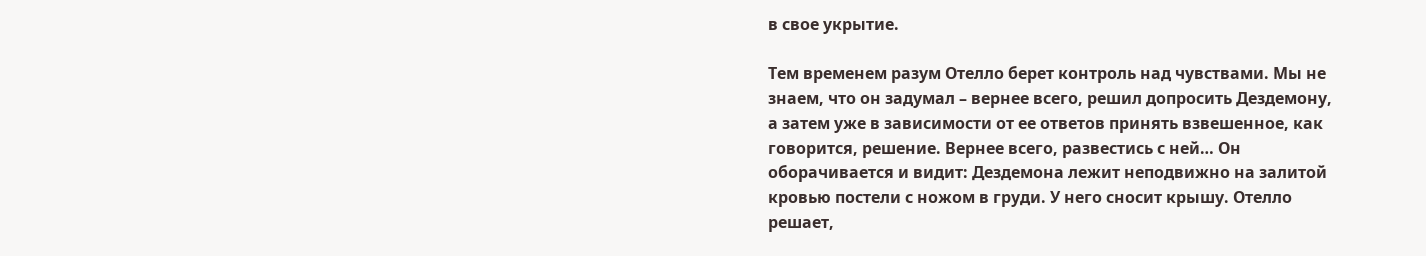в свое укрытие.

Тем временем разум Отелло берет контроль над чувствами. Мы не знаем, что он задумал – вернее всего, решил допросить Дездемону, а затем уже в зависимости от ее ответов принять взвешенное, как говорится, решение. Вернее всего, развестись с ней… Он оборачивается и видит: Дездемона лежит неподвижно на залитой кровью постели с ножом в груди. У него сносит крышу. Отелло решает,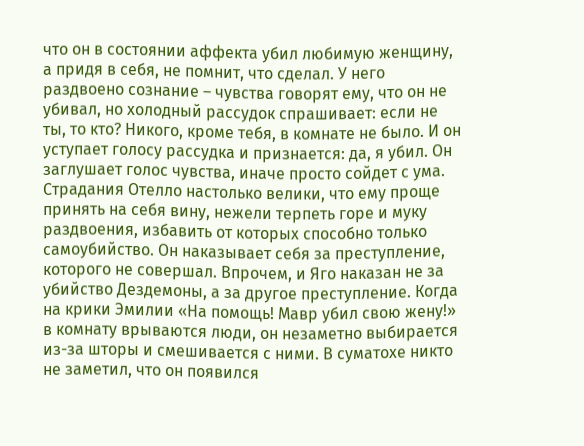что он в состоянии аффекта убил любимую женщину, а придя в себя, не помнит, что сделал. У него раздвоено сознание – чувства говорят ему, что он не убивал, но холодный рассудок спрашивает: если не ты, то кто? Никого, кроме тебя, в комнате не было. И он уступает голосу рассудка и признается: да, я убил. Он заглушает голос чувства, иначе просто сойдет с ума. Страдания Отелло настолько велики, что ему проще принять на себя вину, нежели терпеть горе и муку раздвоения, избавить от которых способно только самоубийство. Он наказывает себя за преступление, которого не совершал. Впрочем, и Яго наказан не за убийство Дездемоны, а за другое преступление. Когда на крики Эмилии «На помощь! Мавр убил свою жену!» в комнату врываются люди, он незаметно выбирается из-за шторы и смешивается с ними. В суматохе никто не заметил, что он появился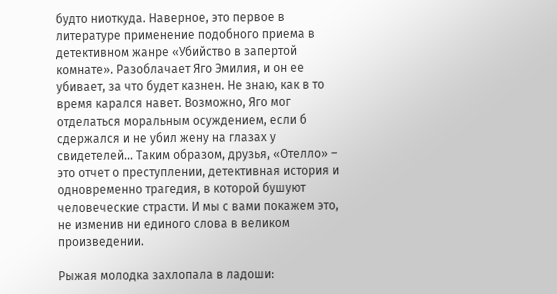будто ниоткуда. Наверное, это первое в литературе применение подобного приема в детективном жанре «Убийство в запертой комнате». Разоблачает Яго Эмилия, и он ее убивает, за что будет казнен. Не знаю, как в то время карался навет. Возможно, Яго мог отделаться моральным осуждением, если б сдержался и не убил жену на глазах у свидетелей… Таким образом, друзья, «Отелло» – это отчет о преступлении, детективная история и одновременно трагедия, в которой бушуют человеческие страсти. И мы с вами покажем это, не изменив ни единого слова в великом произведении.

Рыжая молодка захлопала в ладоши: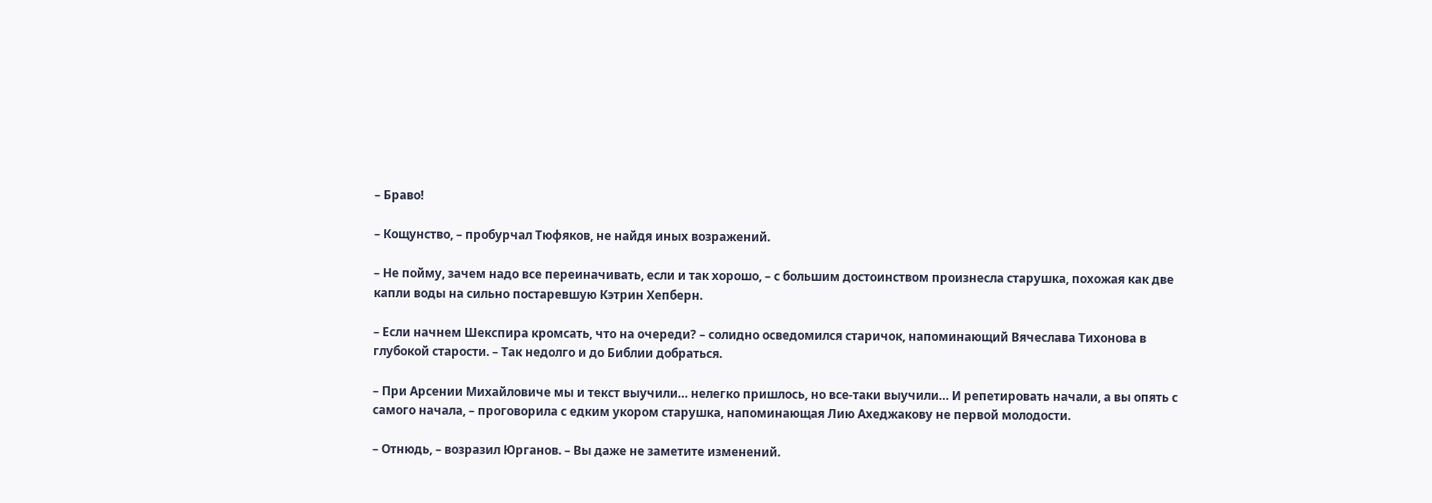– Браво!

– Кощунство, – пробурчал Тюфяков, не найдя иных возражений.

– Не пойму, зачем надо все переиначивать, если и так хорошо, – с большим достоинством произнесла старушка, похожая как две капли воды на сильно постаревшую Кэтрин Хепберн.

– Если начнем Шекспира кромсать, что на очереди? – солидно осведомился старичок, напоминающий Вячеслава Тихонова в глубокой старости. – Так недолго и до Библии добраться.

– При Арсении Михайловиче мы и текст выучили… нелегко пришлось, но все-таки выучили… И репетировать начали, а вы опять с самого начала, – проговорила с едким укором старушка, напоминающая Лию Ахеджакову не первой молодости.

– Отнюдь, – возразил Юрганов. – Вы даже не заметите изменений.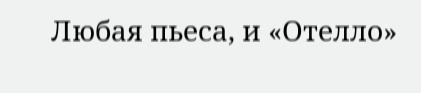Любая пьеса, и «Отелло»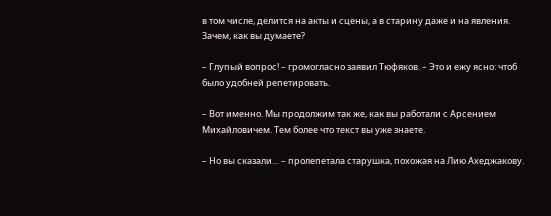в том числе, делится на акты и сцены, а в старину даже и на явления. Зачем, как вы думаете?

– Глупый вопрос! – громогласно заявил Тюфяков. – Это и ежу ясно: чтоб было удобней репетировать.

– Вот именно. Мы продолжим так же, как вы работали с Арсением Михайловичем. Тем более что текст вы уже знаете.

– Но вы сказали… – пролепетала старушка, похожая на Лию Ахеджакову.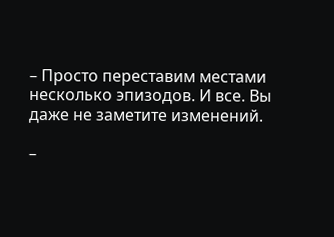– Просто переставим местами несколько эпизодов. И все. Вы даже не заметите изменений.

–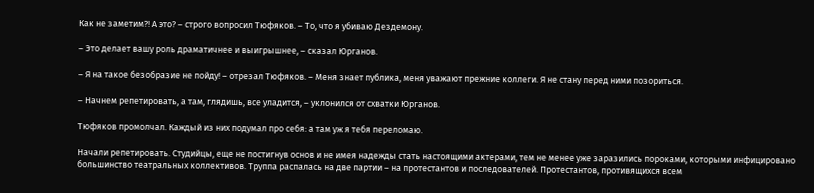Как не заметим?! А это? – строго вопросил Тюфяков. – То, что я убиваю Дездемону.

– Это делает вашу роль драматичнее и выигрышнее, – сказал Юрганов.

– Я на такое безобразие не пойду! – отрезал Тюфяков. – Меня знает публика, меня уважают прежние коллеги. Я не стану перед ними позориться.

– Начнем репетировать, а там, глядишь, все уладится, – уклонился от схватки Юрганов.

Тюфяков промолчал. Каждый из них подумал про себя: а там уж я тебя переломаю.

Начали репетировать. Студийцы, еще не постигнув основ и не имея надежды стать настоящими актерами, тем не менее уже заразились пороками, которыми инфицировано большинство театральных коллективов. Труппа распалась на две партии – на протестантов и последователей. Протестантов, противящихся всем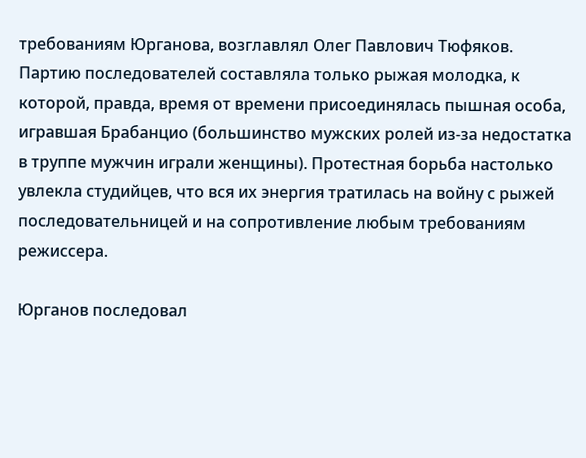требованиям Юрганова, возглавлял Олег Павлович Тюфяков. Партию последователей составляла только рыжая молодка, к которой, правда, время от времени присоединялась пышная особа, игравшая Брабанцио (большинство мужских ролей из-за недостатка в труппе мужчин играли женщины). Протестная борьба настолько увлекла студийцев, что вся их энергия тратилась на войну с рыжей последовательницей и на сопротивление любым требованиям режиссера.

Юрганов последовал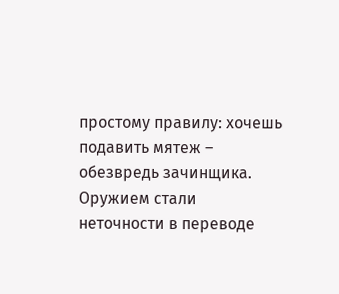простому правилу: хочешь подавить мятеж – обезвредь зачинщика. Оружием стали неточности в переводе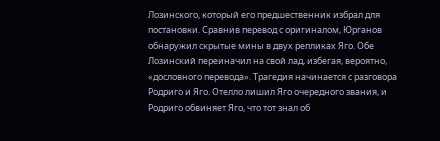Лозинского, который его предшественник избрал для постановки. Сравнив перевод с оригиналом, Юрганов обнаружил скрытые мины в двух репликах Яго. Обе Лозинский переиначил на свой лад, избегая, вероятно, «дословного перевода». Трагедия начинается с разговора Родриго и Яго. Отелло лишил Яго очередного звания, и Родриго обвиняет Яго, что тот знал об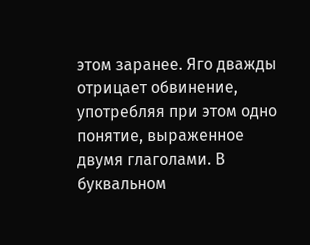этом заранее. Яго дважды отрицает обвинение, употребляя при этом одно понятие, выраженное двумя глаголами. В буквальном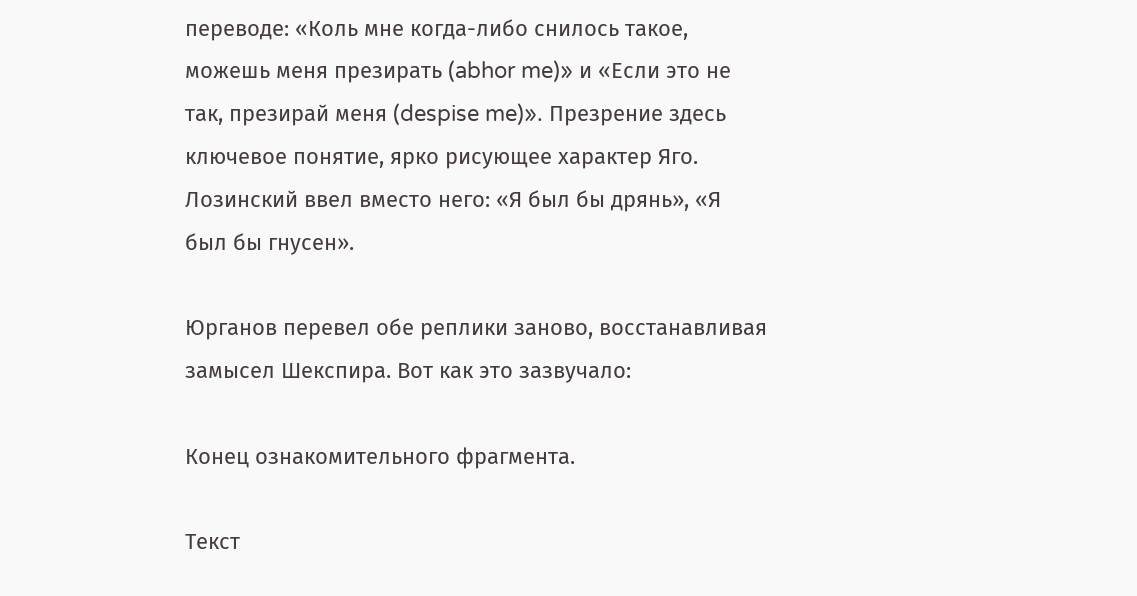переводе: «Коль мне когда-либо снилось такое, можешь меня презирать (abhor me)» и «Если это не так, презирай меня (despise me)». Презрение здесь ключевое понятие, ярко рисующее характер Яго. Лозинский ввел вместо него: «Я был бы дрянь», «Я был бы гнусен».

Юрганов перевел обе реплики заново, восстанавливая замысел Шекспира. Вот как это зазвучало:

Конец ознакомительного фрагмента.

Текст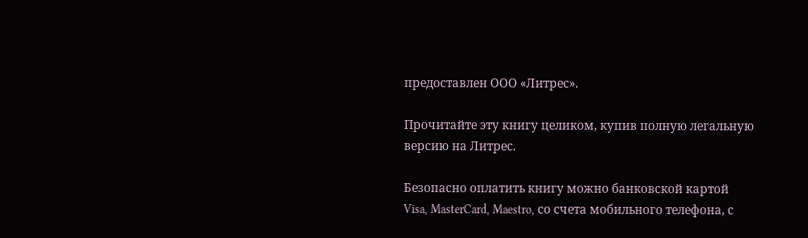предоставлен ООО «Литрес».

Прочитайте эту книгу целиком, купив полную легальную версию на Литрес.

Безопасно оплатить книгу можно банковской картой Visa, MasterCard, Maestro, со счета мобильного телефона, с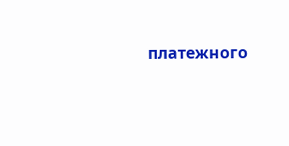платежного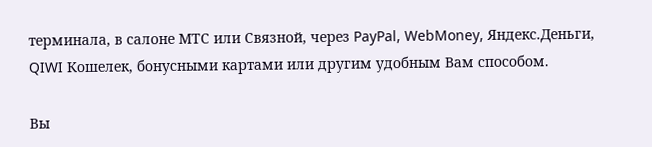терминала, в салоне МТС или Связной, через PayPal, WebMoney, Яндекс.Деньги, QIWI Кошелек, бонусными картами или другим удобным Вам способом.

Вы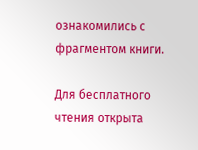ознакомились с фрагментом книги.

Для бесплатного чтения открыта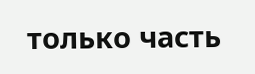только часть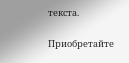текста.

Приобретайте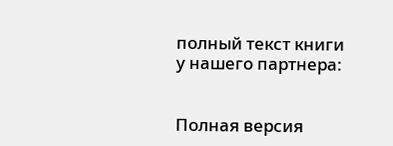полный текст книги у нашего партнера:


Полная версия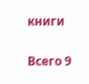книги

Всего 9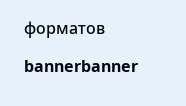форматов

bannerbanner